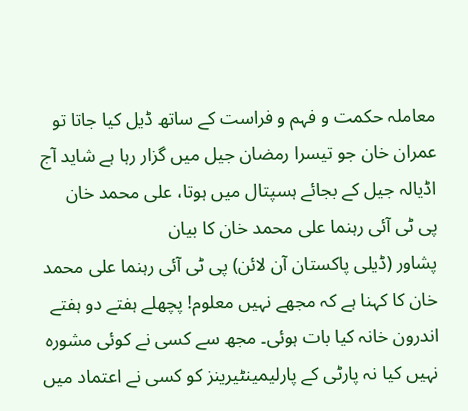معاملہ حکمت و فہم و فراست کے ساتھ ڈیل کیا جاتا تو عمران خان جو تیسرا رمضان جیل میں گزار رہا ہے شاید آج اڈیالہ جیل کے بجائے ہسپتال میں ہوتا، علی محمد خان
پی ٹی آئی رہنما علی محمد خان کا بیان
پشاور (ڈیلی پاکستان آن لائن) پی ٹی آئی رہنما علی محمد خان کا کہنا ہے کہ مجھے نہیں معلوم! پچھلے ہفتے دو ہفتے اندرون خانہ کیا بات ہوئی۔ مجھ سے کسی نے کوئی مشورہ نہیں کیا نہ پارٹی کے پارلیمینٹیرینز کو کسی نے اعتماد میں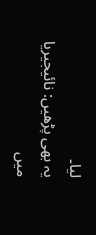لیا۔
یہ بھی پڑھیں: نائیجیریا میں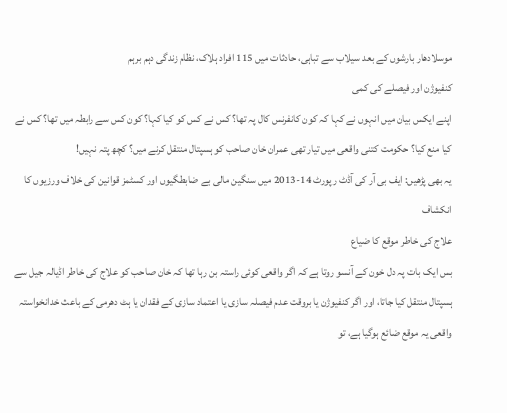موسلادھار بارشوں کے بعد سیلاب سے تباہی، حادثات میں 115 افراد ہلاک، نظام زندگی دہم برہم
کنفیوژن اور فیصلے کی کمی
اپنے ایکس بیان میں انہوں نے کہا کہ کون کانفرنس کال پہ تھا؟ کس نے کس کو کیا کہا؟ کون کس سے رابطہ میں تھا؟ کس نے کیا منع کیا؟ حکومت کتنی واقعی میں تیار تھی عمران خان صاحب کو ہسپتال منتقل کرنے میں؟ کچھ پتہ نہیں!
یہ بھی پڑھیں: ایف بی آر کی آڈٹ رپورٹ 14-2013 میں سنگین مالی بے ضابطگیوں اور کسٹمز قوانین کی خلاف ورزیوں کا انکشاف
علاج کی خاطر موقع کا ضیاع
بس ایک بات پہ دل خون کے آنسو روتا ہے کہ اگر واقعی کوئی راستہ بن رہا تھا کہ خان صاحب کو علاج کی خاطر اڈیالہ جیل سے ہسپتال منتقل کیا جاتا، اور اگر کنفیوژن یا بروقت عدم فیصلہ سازی یا اعتماد سازی کے فقدان یا ہٹ دھرمی کے باعث خدانخواستہ واقعی یہ موقع ضائع ہوگیا ہے، تو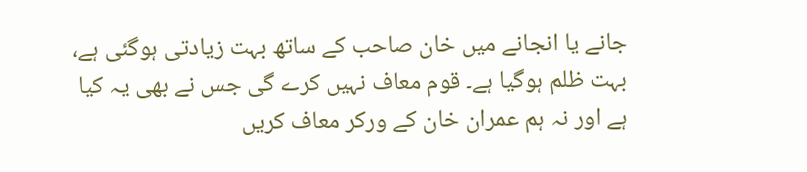جانے یا انجانے میں خان صاحب کے ساتھ بہت زیادتی ہوگئی ہے، بہت ظلم ہوگیا ہے۔ قوم معاف نہیں کرے گی جس نے بھی یہ کیا ہے اور نہ ہم عمران خان کے ورکر معاف کریں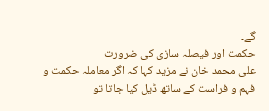گے۔
حکمت اور فیصلہ سازی کی ضرورت
علی محمد خان نے مزید کہا کہ اگر معاملہ حکمت و فہم و فراست کے ساتھ ڈیل کیا جاتا تو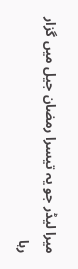میرا لیڈر جو یہ تیسرا رمضان جیل میں گزار رہا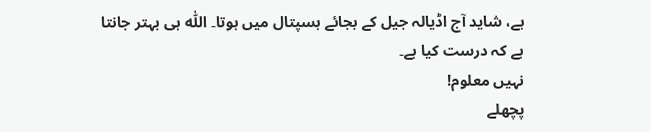ہے، شاید آج اڈیالہ جیل کے بجائے ہسپتال میں ہوتا۔ اللّٰہ ہی بہتر جانتا ہے کہ درست کیا ہے۔
نہیں معلوم!
پچھلے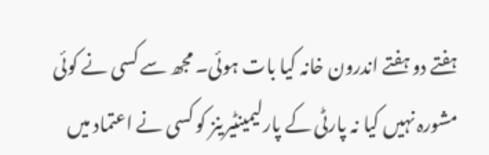ہفتے دو ہفتے اندرون خانہ کیا بات ہوئی۔ مجھ سے کسی نے کوئی مشورہ نہیں کیا نہ پارٹی کے پارلیمینٹیرینز کو کسی نے اعتماد میں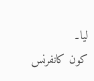لیا۔
کون کانفرنس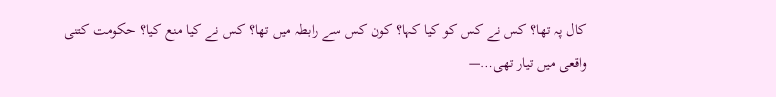کال پہ تھا؟ کس نے کس کو کیا کہا؟ کون کس سے رابطہ میں تھا؟ کس نے کیا منع کیا؟ حکومت کتنی واقعی میں تیار تھی…—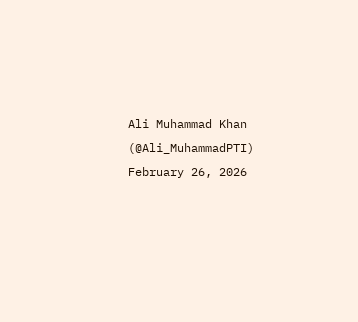Ali Muhammad Khan (@Ali_MuhammadPTI) February 26, 2026